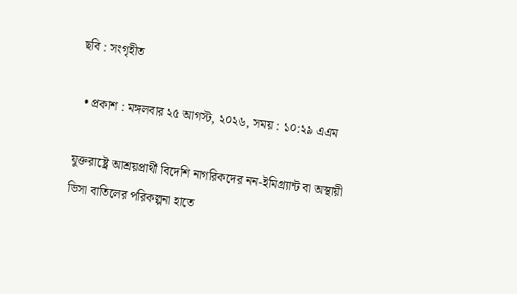ছবি : সংগৃহীত

  • প্রকাশ : মঙ্গলবার ২৫ আগস্ট, ২০২৬, সময় : ১০:২৯ এএম

যুক্তরাষ্ট্রে আশ্রয়প্রার্থী বিদেশি নাগরিকদের নন-ইমিগ্র্যান্ট বা অস্থায়ী ভিসা বাতিলের পরিকল্পনা হাতে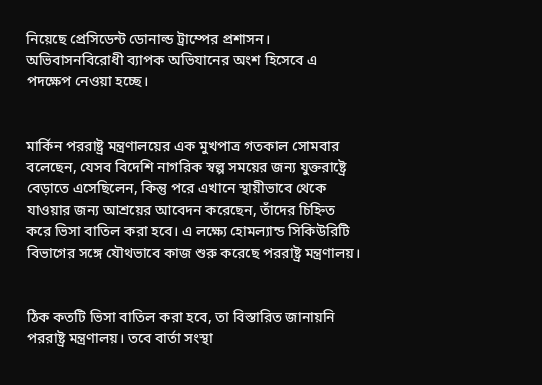নিয়েছে প্রেসিডেন্ট ডোনাল্ড ট্রাম্পের প্রশাসন। অভিবাসনবিরোধী ব্যাপক অভিযানের অংশ হিসেবে এ পদক্ষেপ নেওয়া হচ্ছে।


মার্কিন পররাষ্ট্র মন্ত্রণালয়ের এক মুখপাত্র গতকাল সোমবার বলেছেন, যেসব বিদেশি নাগরিক স্বল্প সময়ের জন্য যুক্তরাষ্ট্রে বেড়াতে এসেছিলেন, কিন্তু পরে এখানে স্থায়ীভাবে থেকে যাওয়ার জন্য আশ্রয়ের আবেদন করেছেন, তাঁদের চিহ্নিত করে ভিসা বাতিল করা হবে। এ লক্ষ্যে হোমল্যান্ড সিকিউরিটি বিভাগের সঙ্গে যৌথভাবে কাজ শুরু করেছে পররাষ্ট্র মন্ত্রণালয়।


ঠিক কতটি ভিসা বাতিল করা হবে, তা বিস্তারিত জানায়নি পররাষ্ট্র মন্ত্রণালয়। তবে বার্তা সংস্থা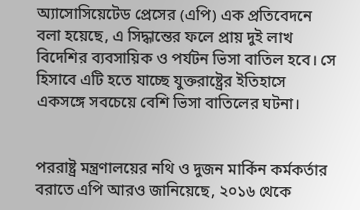অ্যাসোসিয়েটেড প্রেসের (এপি) এক প্রতিবেদনে বলা হয়েছে, এ সিদ্ধান্তের ফলে প্রায় দুই লাখ বিদেশির ব্যবসায়িক ও পর্যটন ভিসা বাতিল হবে। সে হিসাবে এটি হতে যাচ্ছে যুক্তরাষ্ট্রের ইতিহাসে একসঙ্গে সবচেয়ে বেশি ভিসা বাতিলের ঘটনা।


পররাষ্ট্র মন্ত্রণালয়ের নথি ও দুজন মার্কিন কর্মকর্তার বরাতে এপি আরও জানিয়েছে, ২০১৬ থেকে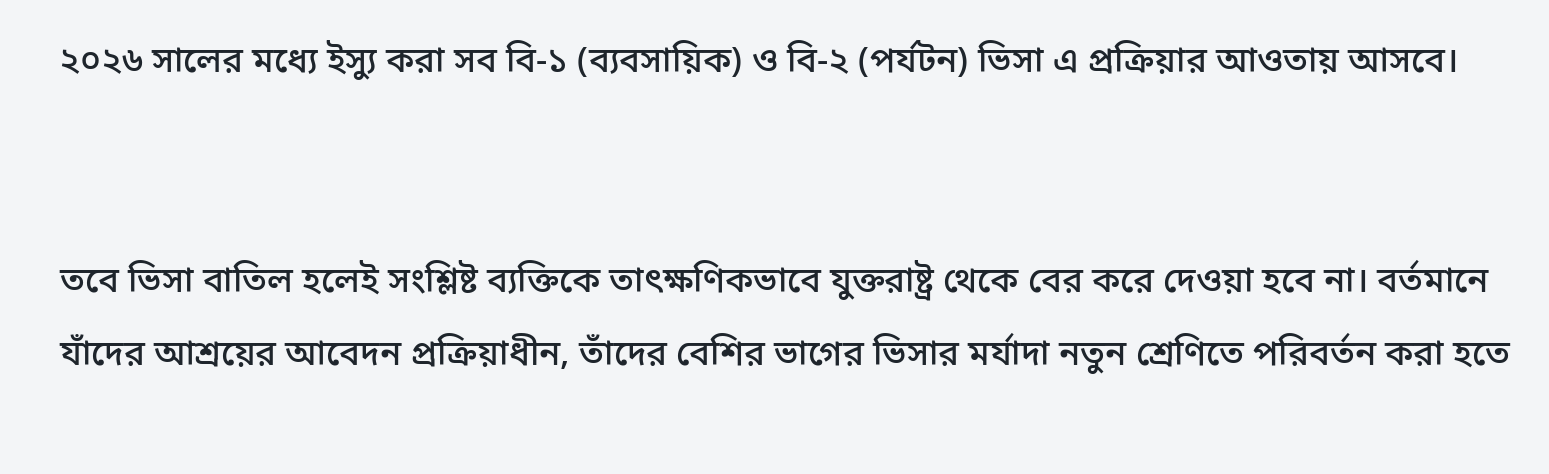২০২৬ সালের মধ্যে ইস্যু করা সব বি-১ (ব্যবসায়িক) ও বি-২ (পর্যটন) ভিসা এ প্রক্রিয়ার আওতায় আসবে।


তবে ভিসা বাতিল হলেই সংশ্লিষ্ট ব্যক্তিকে তাৎক্ষণিকভাবে যুক্তরাষ্ট্র থেকে বের করে দেওয়া হবে না। বর্তমানে যাঁদের আশ্রয়ের আবেদন প্রক্রিয়াধীন, তাঁদের বেশির ভাগের ভিসার মর্যাদা নতুন শ্রেণিতে পরিবর্তন করা হতে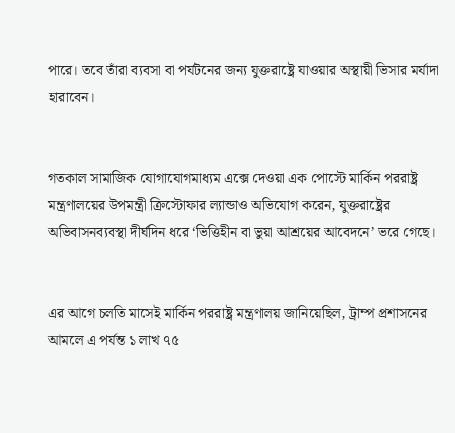পারে। তবে তাঁরা ব্যবসা বা পর্যটনের জন্য যুক্তরাষ্ট্রে যাওয়ার অস্থায়ী ভিসার মর্যাদা হারাবেন।


গতকাল সামাজিক যোগাযোগমাধ্যম এক্সে দেওয়া এক পোস্টে মার্কিন পররাষ্ট্র মন্ত্রণালয়ের উপমন্ত্রী ক্রিস্টোফার ল্যান্ডাও অভিযোগ করেন, যুক্তরাষ্ট্রের অভিবাসনব্যবস্থা দীর্ঘদিন ধরে ‘ভিত্তিহীন বা ভুয়া আশ্রয়ের আবেদনে’ ভরে গেছে।


এর আগে চলতি মাসেই মার্কিন পররাষ্ট্র মন্ত্রণালয় জানিয়েছিল, ট্রাম্প প্রশাসনের আমলে এ পর্যন্ত ১ লাখ ৭৫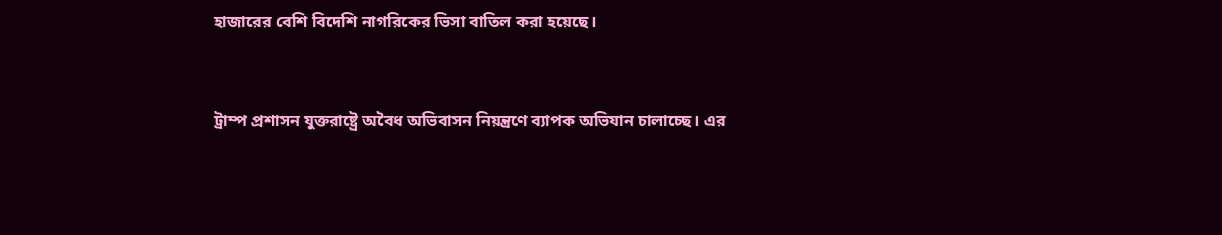হাজারের বেশি বিদেশি নাগরিকের ভিসা বাতিল করা হয়েছে।


ট্রাম্প প্রশাসন যুক্তরাষ্ট্রে অবৈধ অভিবাসন নিয়ন্ত্রণে ব্যাপক অভিযান চালাচ্ছে। এর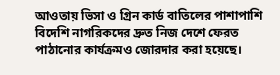আওতায় ভিসা ও গ্রিন কার্ড বাতিলের পাশাপাশি বিদেশি নাগরিকদের দ্রুত নিজ দেশে ফেরত পাঠানোর কার্যক্রমও জোরদার করা হয়েছে।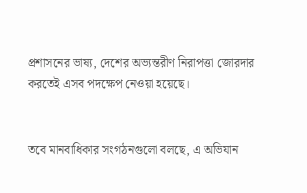প্রশাসনের ভাষ্য, দেশের অভ্যন্তরীণ নিরাপত্তা জোরদার করতেই এসব পদক্ষেপ নেওয়া হয়েছে।


তবে মানবাধিকার সংগঠনগুলো বলছে, এ অভিযান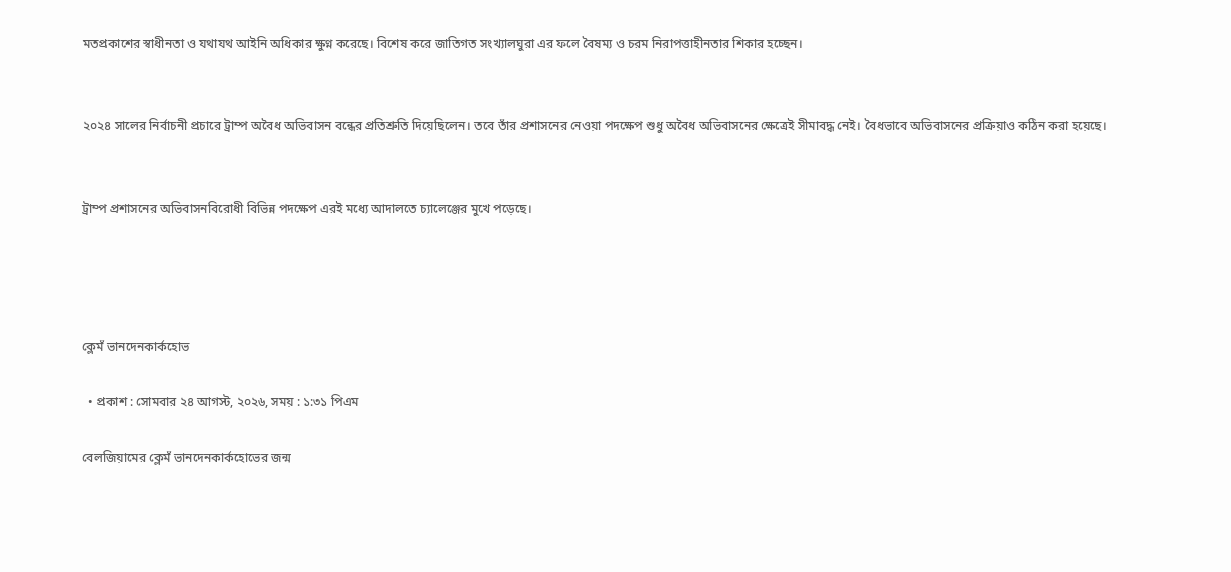মতপ্রকাশের স্বাধীনতা ও যথাযথ আইনি অধিকার ক্ষুণ্ন করেছে। বিশেষ করে জাতিগত সংখ্যালঘুরা এর ফলে বৈষম্য ও চরম নিরাপত্তাহীনতার শিকার হচ্ছেন।


২০২৪ সালের নির্বাচনী প্রচারে ট্রাম্প অবৈধ অভিবাসন বন্ধের প্রতিশ্রুতি দিয়েছিলেন। তবে তাঁর প্রশাসনের নেওয়া পদক্ষেপ শুধু অবৈধ অভিবাসনের ক্ষেত্রেই সীমাবদ্ধ নেই। বৈধভাবে অভিবাসনের প্রক্রিয়াও কঠিন করা হয়েছে।


ট্রাম্প প্রশাসনের অভিবাসনবিরোধী বিভিন্ন পদক্ষেপ এরই মধ্যে আদালতে চ্যালেঞ্জের মুখে পড়েছে।




ক্লেমঁ ভানদেনকার্কহোভ

  • প্রকাশ : সোমবার ২৪ আগস্ট, ২০২৬, সময় : ১:৩১ পিএম

বেলজিয়ামের ক্লেমঁ ভানদেনকার্কহোভের জন্ম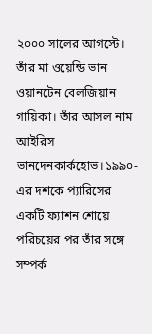২০০০ সালের আগস্টে। তাঁর মা ওয়েন্ডি ভান ওয়ানটেন বেলজিয়ান গায়িকা। তাঁর আসল নাম আইরিস ভানদেনকার্কহোভ।১৯৯০-এর দশকে প্যারিসের একটি ফ্যাশন শোয়ে পরিচয়ের পর তাঁর সঙ্গে সম্পর্ক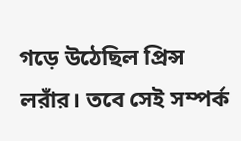গড়ে উঠেছিল প্রিন্স লরাঁর। তবে সেই সম্পর্ক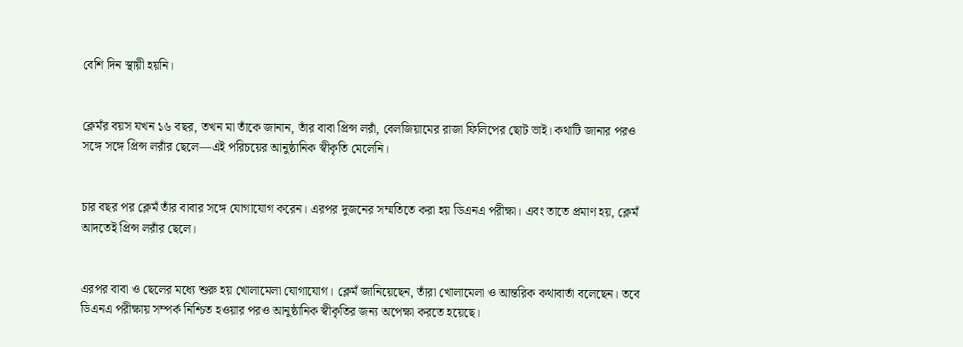বেশি দিন স্থায়ী হয়নি।


ক্লেমঁর বয়স যখন ১৬ বছর, তখন মা তাঁকে জানান, তাঁর বাবা প্রিন্স লরাঁ, বেলজিয়ামের রাজা ফিলিপের ছোট ভাই। কথাটি জানার পরও সঙ্গে সঙ্গে প্রিন্স লরাঁর ছেলে—এই পরিচয়ের আনুষ্ঠানিক স্বীকৃতি মেলেনি।


চার বছর পর ক্লেমঁ তাঁর বাবার সঙ্গে যোগাযোগ করেন। এরপর দুজনের সম্মতিতে করা হয় ডিএনএ পরীক্ষা। এবং তাতে প্রমাণ হয়, ক্লেমঁ আদতেই প্রিন্স লরাঁর ছেলে।


এরপর বাবা ও ছেলের মধ্যে শুরু হয় খোলামেলা যোগাযোগ। ক্লেমঁ জানিয়েছেন, তাঁরা খোলামেলা ও আন্তরিক কথাবার্তা বলেছেন। তবে ডিএনএ পরীক্ষায় সম্পর্ক নিশ্চিত হওয়ার পরও আনুষ্ঠানিক স্বীকৃতির জন্য অপেক্ষা করতে হয়েছে।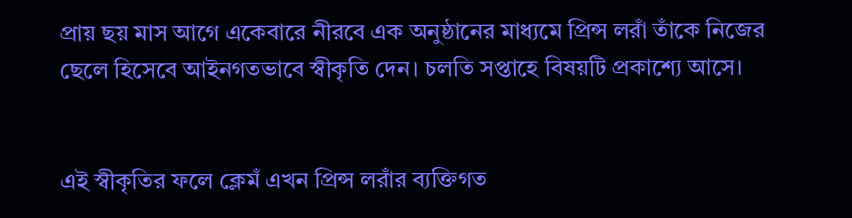প্রায় ছয় মাস আগে একেবারে নীরবে এক অনুষ্ঠানের মাধ্যমে প্রিন্স লরাঁ তাঁকে নিজের ছেলে হিসেবে আইনগতভাবে স্বীকৃতি দেন। চলতি সপ্তাহে বিষয়টি প্রকাশ্যে আসে।


এই স্বীকৃতির ফলে ক্লেমঁ এখন প্রিন্স লরাঁর ব্যক্তিগত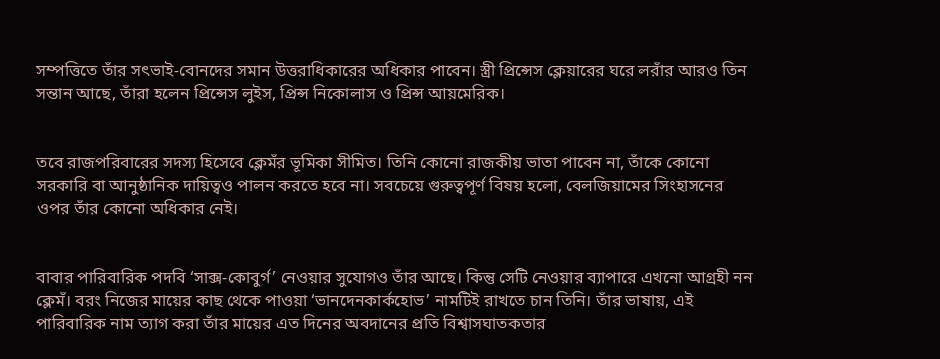সম্পত্তিতে তাঁর সৎভাই-বোনদের সমান উত্তরাধিকারের অধিকার পাবেন। স্ত্রী প্রিন্সেস ক্লেয়ারের ঘরে লরাঁর আরও তিন সন্তান আছে, তাঁরা হলেন প্রিন্সেস লুইস, প্রিন্স নিকোলাস ও প্রিন্স আয়মেরিক।


তবে রাজপরিবারের সদস্য হিসেবে ক্লেমঁর ভূমিকা সীমিত। তিনি কোনো রাজকীয় ভাতা পাবেন না, তাঁকে কোনো সরকারি বা আনুষ্ঠানিক দায়িত্বও পালন করতে হবে না। সবচেয়ে গুরুত্বপূর্ণ বিষয় হলো, বেলজিয়ামের সিংহাসনের ওপর তাঁর কোনো অধিকার নেই।


বাবার পারিবারিক পদবি ‘সাক্স-কোবুর্গ’ নেওয়ার সুযোগও তাঁর আছে। কিন্তু সেটি নেওয়ার ব্যাপারে এখনো আগ্রহী নন ক্লেমঁ। বরং নিজের মায়ের কাছ থেকে পাওয়া ‘ভানদেনকার্কহোভ’ নামটিই রাখতে চান তিনি। তাঁর ভাষায়, এই পারিবারিক নাম ত্যাগ করা তাঁর মায়ের এত দিনের অবদানের প্রতি বিশ্বাসঘাতকতার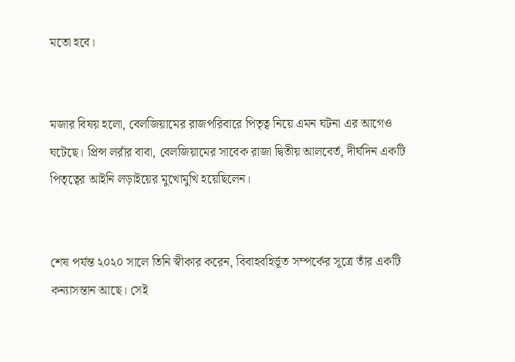মতো হবে।


মজার বিষয় হলো, বেলজিয়ামের রাজপরিবারে পিতৃত্ব নিয়ে এমন ঘটনা এর আগেও ঘটেছে। প্রিন্স লরাঁর বাবা, বেলজিয়ামের সাবেক রাজা দ্বিতীয় আলবের্ত, দীর্ঘদিন একটি পিতৃত্বের আইনি লড়াইয়ের মুখোমুখি হয়েছিলেন।


শেষ পর্যন্ত ২০২০ সালে তিনি স্বীকার করেন, বিবাহবহির্ভূত সম্পর্কের সূত্রে তাঁর একটি কন্যাসন্তান আছে। সেই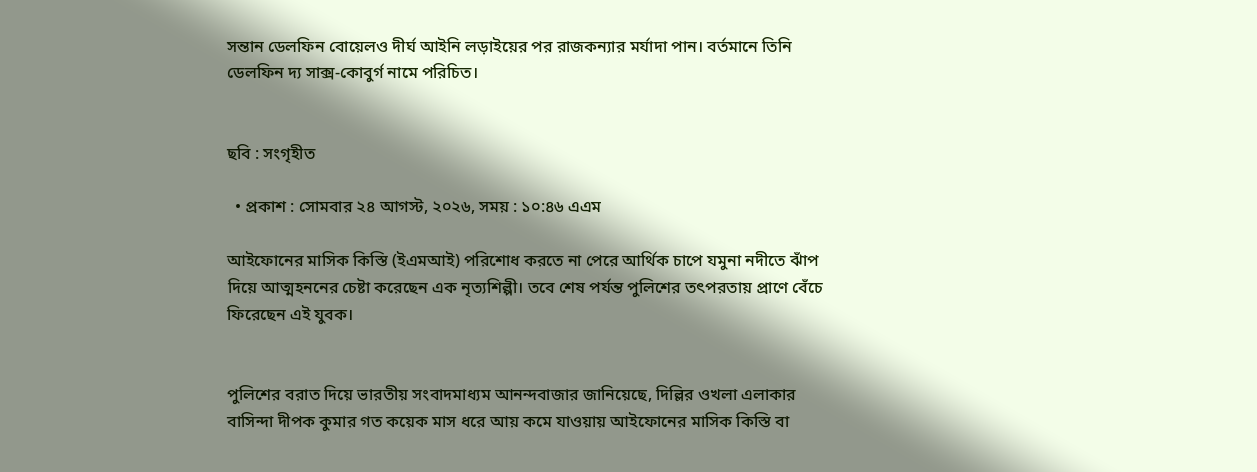সন্তান ডেলফিন বোয়েলও দীর্ঘ আইনি লড়াইয়ের পর রাজকন্যার মর্যাদা পান। বর্তমানে তিনি ডেলফিন দ্য সাক্স-কোবুর্গ নামে পরিচিত।


ছবি : সংগৃহীত

  • প্রকাশ : সোমবার ২৪ আগস্ট, ২০২৬, সময় : ১০:৪৬ এএম

আইফোনের মাসিক কিস্তি (ইএমআই) পরিশোধ করতে না পেরে আর্থিক চাপে যমুনা নদীতে ঝাঁপ দিয়ে আত্মহননের চেষ্টা করেছেন এক নৃত্যশিল্পী। তবে শেষ পর্যন্ত পুলিশের তৎপরতায় প্রাণে বেঁচে ফিরেছেন এই যুবক।


পুলিশের বরাত দিয়ে ভারতীয় সংবাদমাধ্যম আনন্দবাজার জানিয়েছে, দিল্লির ওখলা এলাকার বাসিন্দা দীপক কুমার গত কয়েক মাস ধরে আয় কমে যাওয়ায় আইফোনের মাসিক কিস্তি বা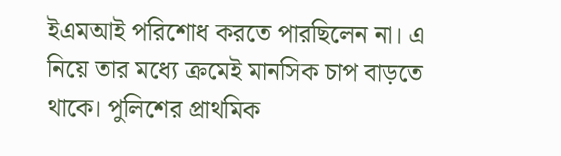ইএমআই পরিশোধ করতে পারছিলেন না। এ নিয়ে তার মধ্যে ক্রমেই মানসিক চাপ বাড়তে থাকে। পুলিশের প্রাথমিক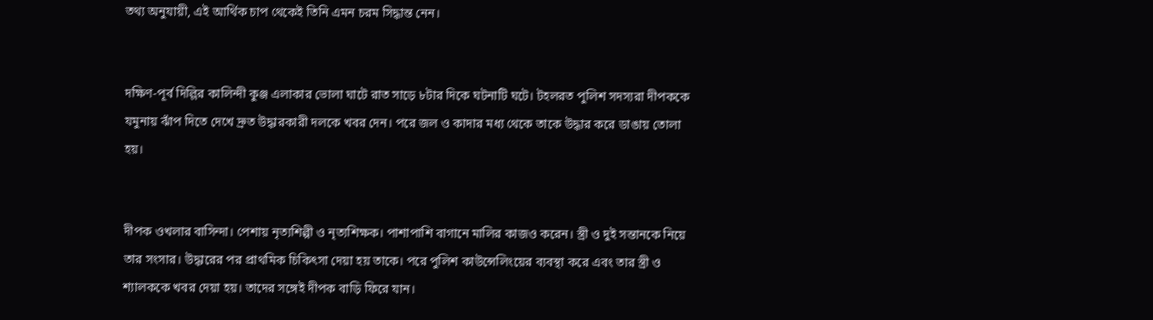তথ্য অনুযায়ী, এই আর্থিক চাপ থেকেই তিনি এমন চরম সিদ্ধান্ত নেন।


দক্ষিণ-পূর্ব দিল্লির কালিন্দী কুঞ্জ এলাকার ভোলা ঘাটে রাত সাড়ে ৮টার দিকে ঘটনাটি ঘটে। টহলরত পুলিশ সদস্যরা দীপককে যমুনায় ঝাঁপ দিতে দেখে দ্রুত উদ্ধারকারী দলকে খবর দেন। পরে জল ও কাদার মধ্য থেকে তাকে উদ্ধার করে ডাঙায় তোলা হয়।


দীপক ওখলার বাসিন্দা। পেশায় নৃত্যশিল্পী ও নৃত্যশিক্ষক। পাশাপাশি বাগানে মালির কাজও করেন। স্ত্রী ও দুই সন্তানকে নিয়ে তার সংসার। উদ্ধারের পর প্রাথমিক চিকিৎসা দেয়া হয় তাকে। পরে পুলিশ কাউন্সেলিংয়ের ব্যবস্থা করে এবং তার স্ত্রী ও শ্যালককে খবর দেয়া হয়। তাদের সঙ্গেই দীপক বাড়ি ফিরে যান।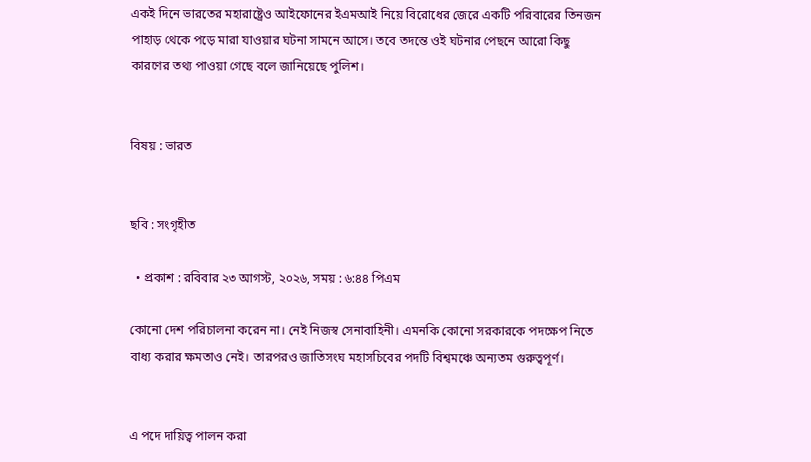একই দিনে ভারতের মহারাষ্ট্রেও আইফোনের ইএমআই নিয়ে বিরোধের জেরে একটি পরিবারের তিনজন পাহাড় থেকে পড়ে মারা যাওয়ার ঘটনা সামনে আসে। তবে তদন্তে ওই ঘটনার পেছনে আরো কিছু কারণের তথ্য পাওয়া গেছে বলে জানিয়েছে পুলিশ।


বিষয় : ভারত


ছবি : সংগৃহীত

  • প্রকাশ : রবিবার ২৩ আগস্ট, ২০২৬, সময় : ৬:৪৪ পিএম

কোনো দেশ পরিচালনা করেন না। নেই নিজস্ব সেনাবাহিনী। এমনকি কোনো সরকারকে পদক্ষেপ নিতে বাধ্য করার ক্ষমতাও নেই। তারপরও জাতিসংঘ মহাসচিবের পদটি বিশ্বমঞ্চে অন্যতম গুরুত্বপূর্ণ।


এ পদে দায়িত্ব পালন করা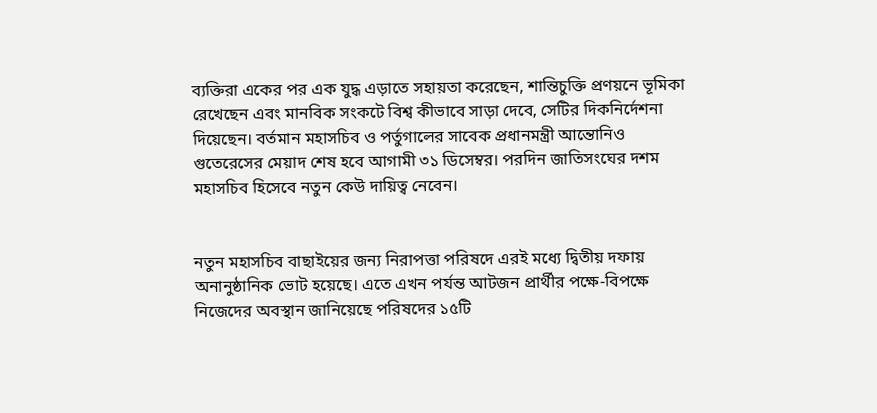ব্যক্তিরা একের পর এক যুদ্ধ এড়াতে সহায়তা করেছেন, শান্তিচুক্তি প্রণয়নে ভূমিকা রেখেছেন এবং মানবিক সংকটে বিশ্ব কীভাবে সাড়া দেবে, সেটির দিকনির্দেশনা দিয়েছেন। বর্তমান মহাসচিব ও পর্তুগালের সাবেক প্রধানমন্ত্রী আন্তোনিও গুতেরেসের মেয়াদ শেষ হবে আগামী ৩১ ডিসেম্বর। পরদিন জাতিসংঘের দশম মহাসচিব হিসেবে নতুন কেউ দায়িত্ব নেবেন।


নতুন মহাসচিব বাছাইয়ের জন্য নিরাপত্তা পরিষদে এরই মধ্যে দ্বিতীয় দফায় অনানুষ্ঠানিক ভোট হয়েছে। এতে এখন পর্যন্ত আটজন প্রার্থীর পক্ষে-বিপক্ষে নিজেদের অবস্থান জানিয়েছে পরিষদের ১৫টি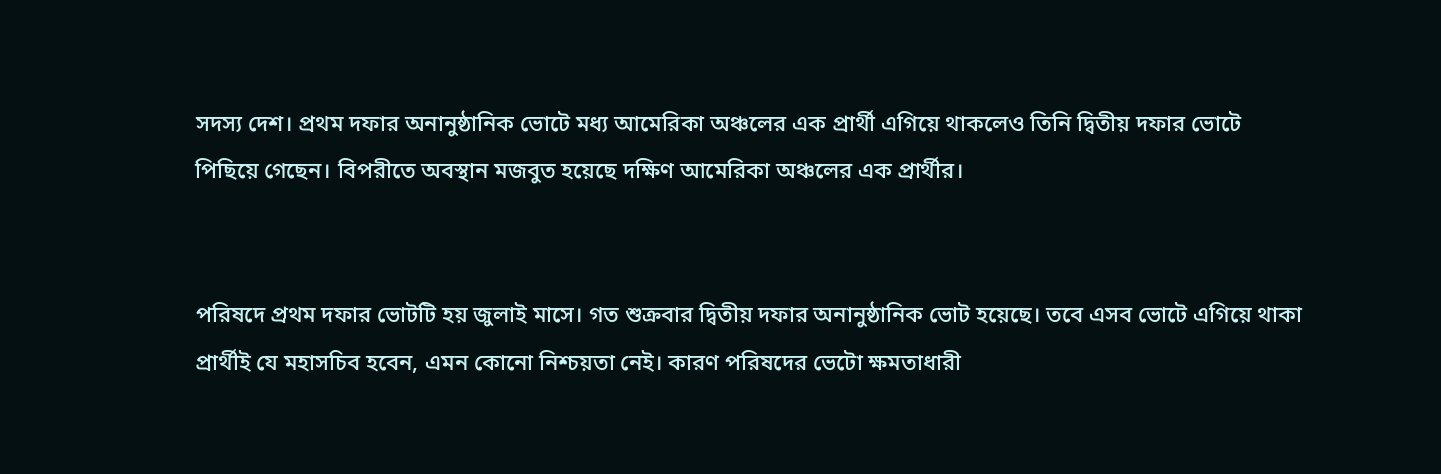সদস্য দেশ। প্রথম দফার অনানুষ্ঠানিক ভোটে মধ্য আমেরিকা অঞ্চলের এক প্রার্থী এগিয়ে থাকলেও তিনি দ্বিতীয় দফার ভোটে পিছিয়ে গেছেন। বিপরীতে অবস্থান মজবুত হয়েছে দক্ষিণ আমেরিকা অঞ্চলের এক প্রার্থীর।


পরিষদে প্রথম দফার ভোটটি হয় জুলাই মাসে। গত শুক্রবার দ্বিতীয় দফার অনানুষ্ঠানিক ভোট হয়েছে। তবে এসব ভোটে এগিয়ে থাকা প্রার্থীই যে মহাসচিব হবেন, এমন কোনো নিশ্চয়তা নেই। কারণ পরিষদের ভেটো ক্ষমতাধারী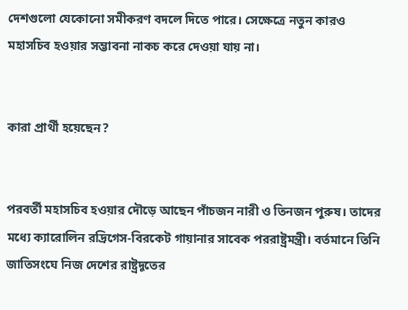দেশগুলো যেকোনো সমীকরণ বদলে দিতে পারে। সেক্ষেত্রে নতুন কারও মহাসচিব হওয়ার সম্ভাবনা নাকচ করে দেওয়া যায় না।


কারা প্রার্থী হয়েছেন?


পরবর্তী মহাসচিব হওয়ার দৌড়ে আছেন পাঁচজন নারী ও তিনজন পুরুষ। তাদের মধ্যে ক্যারোলিন রদ্রিগেস-বিরকেট গায়ানার সাবেক পররাষ্ট্রমন্ত্রী। বর্তমানে তিনি জাতিসংঘে নিজ দেশের রাষ্ট্রদূতের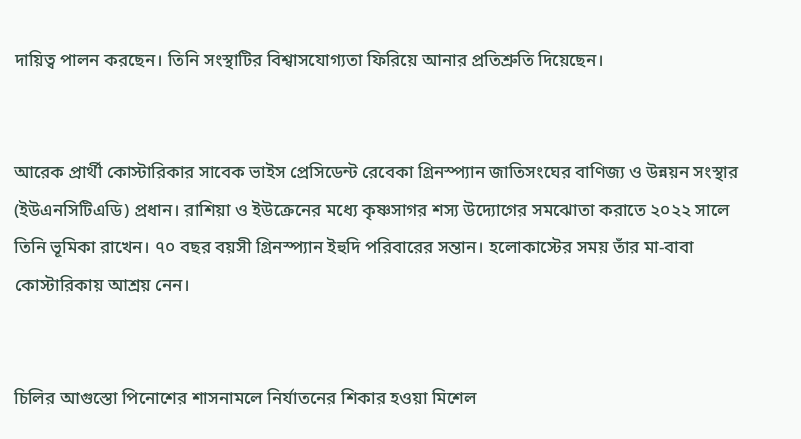দায়িত্ব পালন করছেন। তিনি সংস্থাটির বিশ্বাসযোগ্যতা ফিরিয়ে আনার প্রতিশ্রুতি দিয়েছেন।


আরেক প্রার্থী কোস্টারিকার সাবেক ভাইস প্রেসিডেন্ট রেবেকা গ্রিনস্প্যান জাতিসংঘের বাণিজ্য ও উন্নয়ন সংস্থার (ইউএনসিটিএডি) প্রধান। রাশিয়া ও ইউক্রেনের মধ্যে কৃষ্ণসাগর শস্য উদ্যোগের সমঝোতা করাতে ২০২২ সালে তিনি ভূমিকা রাখেন। ৭০ বছর বয়সী গ্রিনস্প্যান ইহুদি পরিবারের সন্তান। হলোকাস্টের সময় তাঁর মা-বাবা কোস্টারিকায় আশ্রয় নেন।


চিলির আগুস্তো পিনোশের শাসনামলে নির্যাতনের শিকার হওয়া মিশেল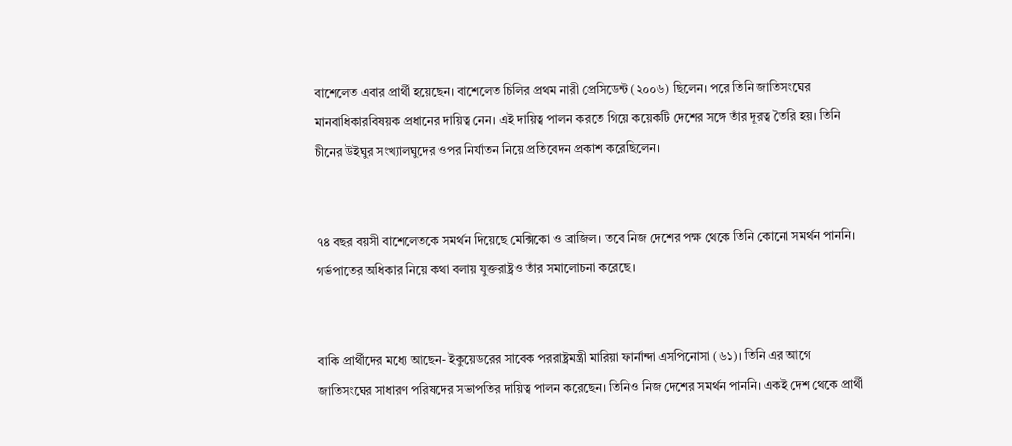বাশেলেত এবার প্রার্থী হয়েছেন। বাশেলেত চিলির প্রথম নারী প্রেসিডেন্ট (২০০৬) ছিলেন। পরে তিনি জাতিসংঘের মানবাধিকারবিষয়ক প্রধানের দায়িত্ব নেন। এই দায়িত্ব পালন করতে গিয়ে কয়েকটি দেশের সঙ্গে তাঁর দূরত্ব তৈরি হয়। তিনি চীনের উইঘুর সংখ্যালঘুদের ওপর নির্যাতন নিয়ে প্রতিবেদন প্রকাশ করেছিলেন।


৭৪ বছর বয়সী বাশেলেতকে সমর্থন দিয়েছে মেক্সিকো ও ব্রাজিল। তবে নিজ দেশের পক্ষ থেকে তিনি কোনো সমর্থন পাননি। গর্ভপাতের অধিকার নিয়ে কথা বলায় যুক্তরাষ্ট্রও তাঁর সমালোচনা করেছে।


বাকি প্রার্থীদের মধ্যে আছেন- ইকুয়েডরের সাবেক পররাষ্ট্রমন্ত্রী মারিয়া ফার্নান্দা এসপিনোসা (৬১)। তিনি এর আগে জাতিসংঘের সাধারণ পরিষদের সভাপতির দায়িত্ব পালন করেছেন। তিনিও নিজ দেশের সমর্থন পাননি। একই দেশ থেকে প্রার্থী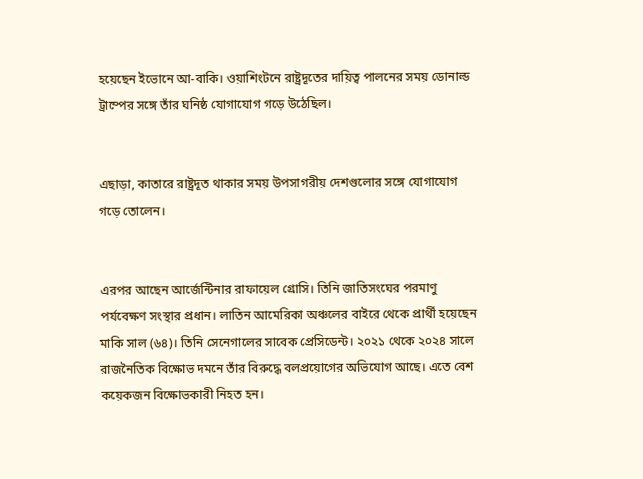হয়েছেন ইভোনে আ-বাকি। ওয়াশিংটনে রাষ্ট্রদূতের দায়িত্ব পালনের সময় ডোনাল্ড ট্রাম্পের সঙ্গে তাঁর ঘনিষ্ঠ যোগাযোগ গড়ে উঠেছিল।


এছাড়া, কাতারে রাষ্ট্রদূত থাকার সময় উপসাগরীয় দেশগুলোর সঙ্গে যোগাযোগ গড়ে তোলেন।


এরপর আছেন আর্জেন্টিনার রাফায়েল গ্রোসি। তিনি জাতিসংঘের পরমাণু পর্যবেক্ষণ সংস্থার প্রধান। লাতিন আমেরিকা অঞ্চলের বাইরে থেকে প্রার্থী হয়েছেন মাকি সাল (৬৪)। তিনি সেনেগালের সাবেক প্রেসিডেন্ট। ২০২১ থেকে ২০২৪ সালে রাজনৈতিক বিক্ষোভ দমনে তাঁর বিরুদ্ধে বলপ্রয়োগের অভিযোগ আছে। এতে বেশ কয়েকজন বিক্ষোভকারী নিহত হন।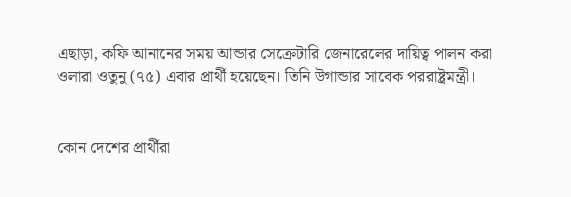এছাড়া, কফি আনানের সময় আন্ডার সেক্রেটারি জেনারেলের দায়িত্ব পালন করা ওলারা ওতুনু (৭৫) এবার প্রার্থী হয়েছেন। তিনি উগান্ডার সাবেক পররাষ্ট্রমন্ত্রী।


কোন দেশের প্রার্থীরা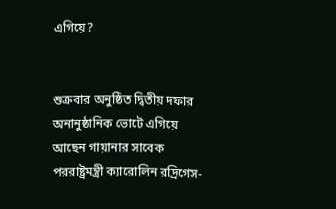এগিয়ে?


শুক্রবার অনুষ্ঠিত দ্বিতীয় দফার অনানুষ্ঠানিক ভোটে এগিয়ে আছেন গায়ানার সাবেক পররাষ্ট্রমন্ত্রী ক্যারোলিন রদ্রিগেস-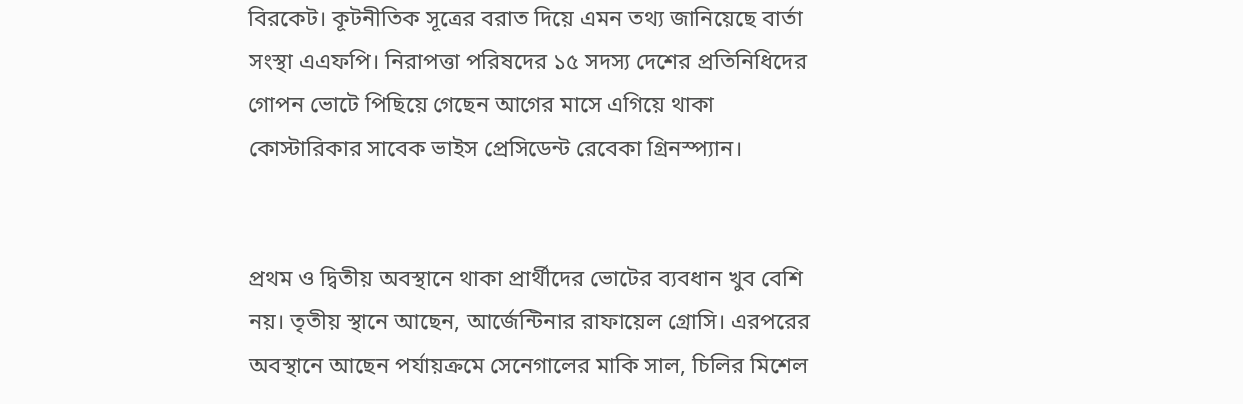বিরকেট। কূটনীতিক সূত্রের বরাত দিয়ে এমন তথ্য জানিয়েছে বার্তা সংস্থা এএফপি। নিরাপত্তা পরিষদের ১৫ সদস্য দেশের প্রতিনিধিদের গোপন ভোটে পিছিয়ে গেছেন আগের মাসে এগিয়ে থাকা কোস্টারিকার সাবেক ভাইস প্রেসিডেন্ট রেবেকা গ্রিনস্প্যান।


প্রথম ও দ্বিতীয় অবস্থানে থাকা প্রার্থীদের ভোটের ব্যবধান খুব বেশি নয়। তৃতীয় স্থানে আছেন, আর্জেন্টিনার রাফায়েল গ্রোসি। এরপরের অবস্থানে আছেন পর্যায়ক্রমে সেনেগালের মাকি সাল, চিলির মিশেল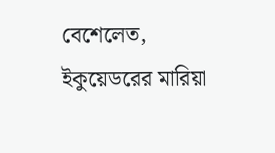বেশেলেত, ইকুয়েডরের মারিয়া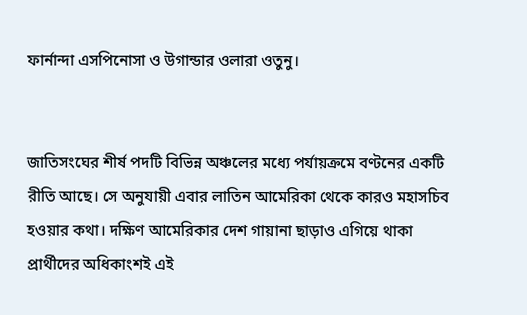ফার্নান্দা এসপিনোসা ও উগান্ডার ওলারা ওতুনু।


জাতিসংঘের শীর্ষ পদটি বিভিন্ন অঞ্চলের মধ্যে পর্যায়ক্রমে বণ্টনের একটি রীতি আছে। সে অনুযায়ী এবার লাতিন আমেরিকা থেকে কারও মহাসচিব হওয়ার কথা। দক্ষিণ আমেরিকার দেশ গায়ানা ছাড়াও এগিয়ে থাকা প্রার্থীদের অধিকাংশই এই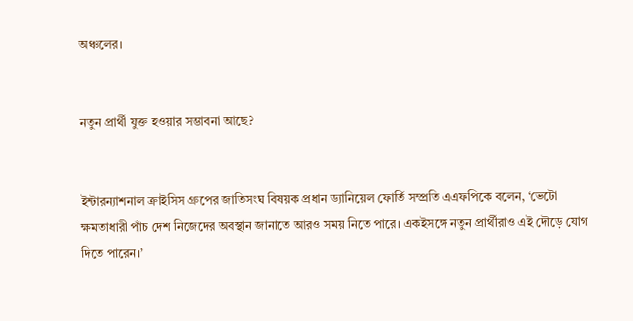অঞ্চলের।


নতুন প্রার্থী যুক্ত হওয়ার সম্ভাবনা আছে?


ইন্টারন্যাশনাল ক্রাইসিস গ্রুপের জাতিসংঘ বিষয়ক প্রধান ড্যানিয়েল ফোর্তি সম্প্রতি এএফপিকে বলেন, ‘ভেটো ক্ষমতাধারী পাঁচ দেশ নিজেদের অবস্থান জানাতে আরও সময় নিতে পারে। একইসঙ্গে নতুন প্রার্থীরাও এই দৌড়ে যোগ দিতে পারেন।’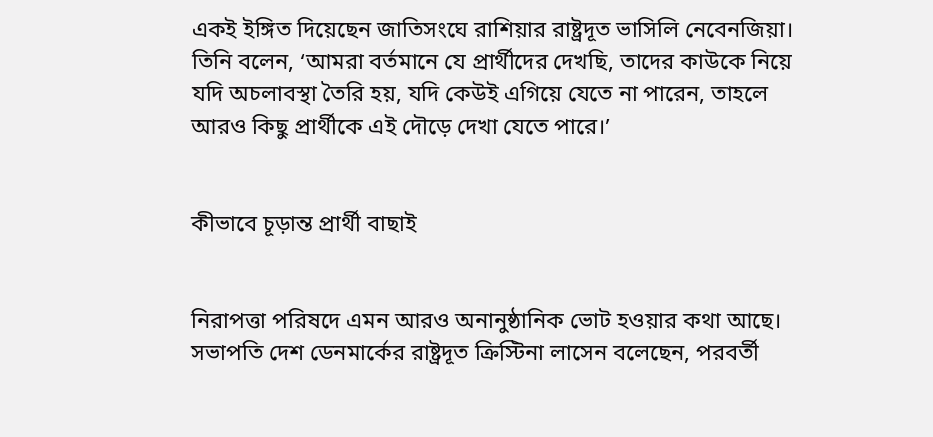একই ইঙ্গিত দিয়েছেন জাতিসংঘে রাশিয়ার রাষ্ট্রদূত ভাসিলি নেবেনজিয়া। তিনি বলেন, ‘আমরা বর্তমানে যে প্রার্থীদের দেখছি, তাদের কাউকে নিয়ে যদি অচলাবস্থা তৈরি হয়, যদি কেউই এগিয়ে যেতে না পারেন, তাহলে আরও কিছু প্রার্থীকে এই দৌড়ে দেখা যেতে পারে।’


কীভাবে চূড়ান্ত প্রার্থী বাছাই


নিরাপত্তা পরিষদে এমন আরও অনানুষ্ঠানিক ভোট হওয়ার কথা আছে। সভাপতি দেশ ডেনমার্কের রাষ্ট্রদূত ক্রিস্টিনা লাসেন বলেছেন, পরবর্তী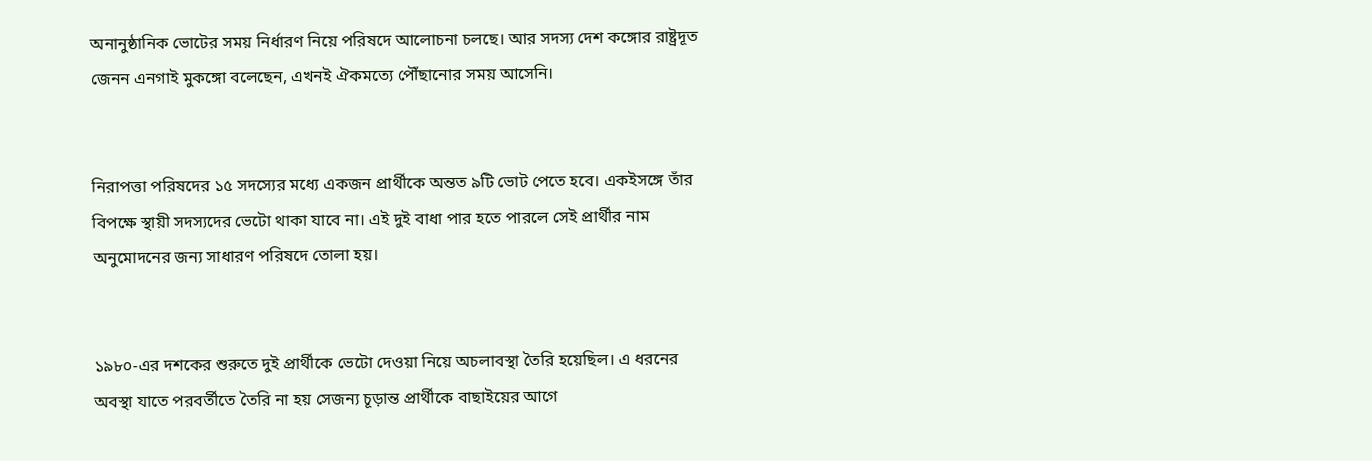অনানুষ্ঠানিক ভোটের সময় নির্ধারণ নিয়ে পরিষদে আলোচনা চলছে। আর সদস্য দেশ কঙ্গোর রাষ্ট্রদূত জেনন এনগাই মুকঙ্গো বলেছেন, এখনই ঐকমত্যে পৌঁছানোর সময় আসেনি।


নিরাপত্তা পরিষদের ১৫ সদস্যের মধ্যে একজন প্রার্থীকে অন্তত ৯টি ভোট পেতে হবে। একইসঙ্গে তাঁর বিপক্ষে স্থায়ী সদস্যদের ভেটো থাকা যাবে না। এই দুই বাধা পার হতে পারলে সেই প্রার্থীর নাম অনুমোদনের জন্য সাধারণ পরিষদে তোলা হয়।


১৯৮০-এর দশকের শুরুতে দুই প্রার্থীকে ভেটো দেওয়া নিয়ে অচলাবস্থা তৈরি হয়েছিল। এ ধরনের অবস্থা যাতে পরবর্তীতে তৈরি না হয় সেজন্য চূড়ান্ত প্রার্থীকে বাছাইয়ের আগে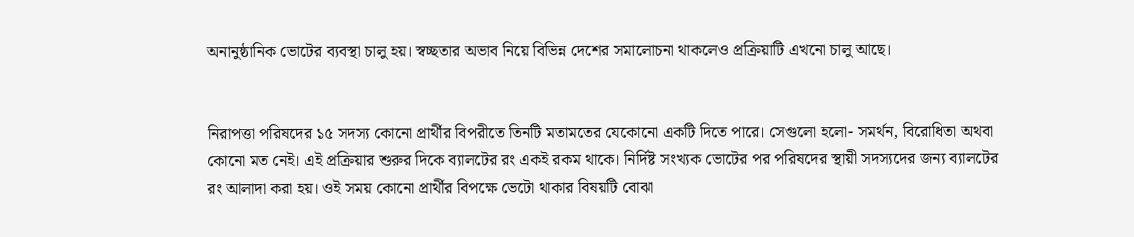অনানুষ্ঠানিক ভোটের ব্যবস্থা চালু হয়। স্বচ্ছতার অভাব নিয়ে বিভিন্ন দেশের সমালোচনা থাকলেও প্রক্রিয়াটি এখনো চালু আছে।


নিরাপত্তা পরিষদের ১৫ সদস্য কোনো প্রার্থীর বিপরীতে তিনটি মতামতের যেকোনো একটি দিতে পারে। সেগুলো হলো- সমর্থন, বিরোধিতা অথবা কোনো মত নেই। এই প্রক্রিয়ার শুরুর দিকে ব্যালটের রং একই রকম থাকে। নির্দিষ্ট সংখ্যক ভোটের পর পরিষদের স্থায়ী সদস্যদের জন্য ব্যালটের রং আলাদা করা হয়। ওই সময় কোনো প্রার্থীর বিপক্ষে ভেটো থাকার বিষয়টি বোঝা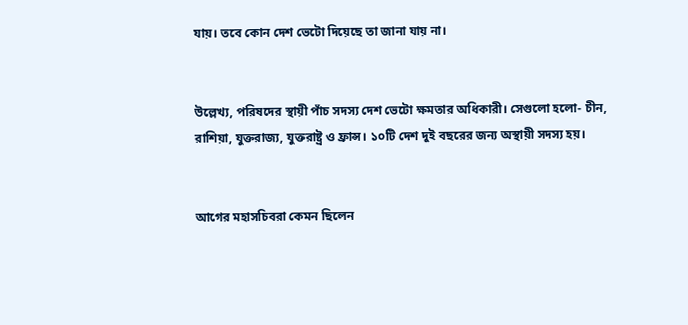যায়। তবে কোন দেশ ভেটো দিয়েছে তা জানা যায় না।


উল্লেখ্য, পরিষদের স্থায়ী পাঁচ সদস্য দেশ ভেটো ক্ষমতার অধিকারী। সেগুলো হলো- চীন, রাশিয়া, যুক্তরাজ্য, যুক্তরাষ্ট্র ও ফ্রান্স। ১০টি দেশ দুই বছরের জন্য অস্থায়ী সদস্য হয়।


আগের মহাসচিবরা কেমন ছিলেন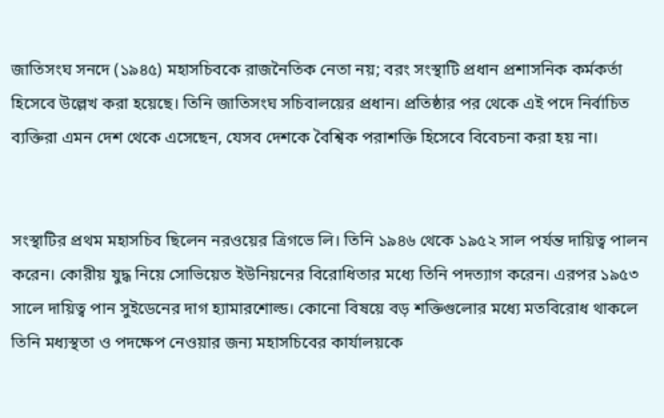জাতিসংঘ সনদে (১৯৪৫) মহাসচিবকে রাজনৈতিক নেতা নয়; বরং সংস্থাটি প্রধান প্রশাসনিক কর্মকর্তা হিসেবে উল্লেখ করা হয়েছে। তিনি জাতিসংঘ সচিবালয়ের প্রধান। প্রতিষ্ঠার পর থেকে এই পদে নির্বাচিত ব্যক্তিরা এমন দেশ থেকে এসেছেন, যেসব দেশকে বৈশ্বিক পরাশক্তি হিসেবে বিবেচনা করা হয় না।


সংস্থাটির প্রথম মহাসচিব ছিলেন নরওয়ের ত্রিগভে লি। তিনি ১৯৪৬ থেকে ১৯৫২ সাল পর্যন্ত দায়িত্ব পালন করেন। কোরীয় যুদ্ধ নিয়ে সোভিয়েত ইউনিয়নের বিরোধিতার মধ্যে তিনি পদত্যাগ করেন। এরপর ১৯৫৩ সালে দায়িত্ব পান সুইডেনের দাগ হ্যামারশোল্ড। কোনো বিষয়ে বড় শক্তিগুলোর মধ্যে মতবিরোধ থাকলে তিনি মধ্যস্থতা ও পদক্ষেপ নেওয়ার জন্য মহাসচিবের কার্যালয়কে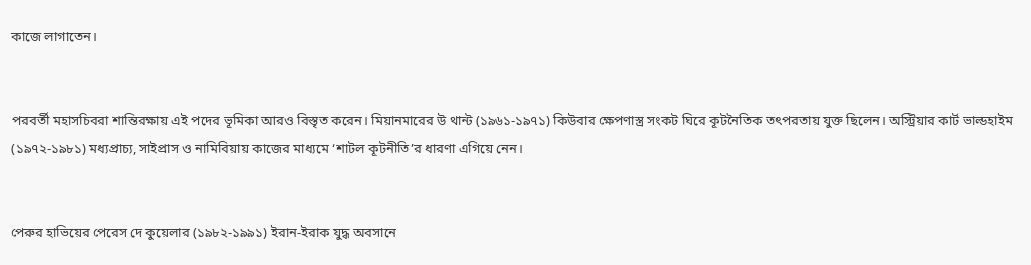কাজে লাগাতেন।


পরবর্তী মহাসচিবরা শান্তিরক্ষায় এই পদের ভূমিকা আরও বিস্তৃত করেন। মিয়ানমারের উ থান্ট (১৯৬১-১৯৭১) কিউবার ক্ষেপণাস্ত্র সংকট ঘিরে কূটনৈতিক তৎপরতায় যুক্ত ছিলেন। অস্ট্রিয়ার কার্ট ভাল্ডহাইম (১৯৭২-১৯৮১) মধ্যপ্রাচ্য, সাইপ্রাস ও নামিবিয়ায় কাজের মাধ্যমে ‘শাটল কূটনীতি’র ধারণা এগিয়ে নেন।


পেরুর হাভিয়ের পেরেস দে কুয়েলার (১৯৮২-১৯৯১) ইরান-ইরাক যুদ্ধ অবসানে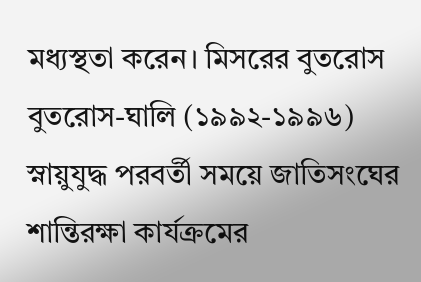মধ্যস্থতা করেন। মিসরের বুতরোস বুতরোস-ঘালি (১৯৯২-১৯৯৬) স্নায়ুযুদ্ধ পরবর্তী সময়ে জাতিসংঘের শান্তিরক্ষা কার্যক্রমের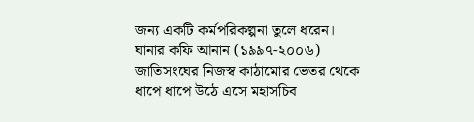জন্য একটি কর্মপরিকল্পনা তুলে ধরেন। ঘানার কফি আনান (১৯৯৭-২০০৬) জাতিসংঘের নিজস্ব কাঠামোর ভেতর থেকে ধাপে ধাপে উঠে এসে মহাসচিব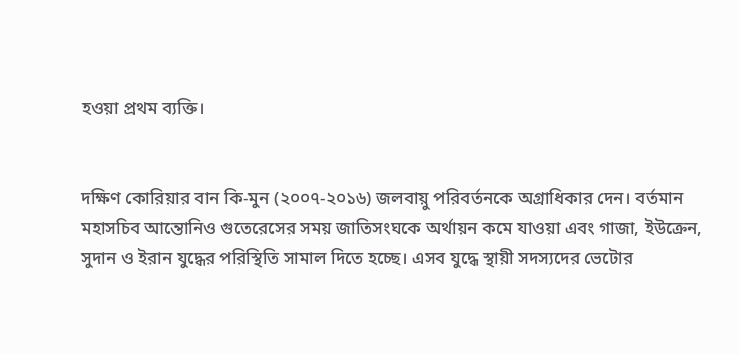হওয়া প্রথম ব্যক্তি।


দক্ষিণ কোরিয়ার বান কি-মুন (২০০৭-২০১৬) জলবায়ু পরিবর্তনকে অগ্রাধিকার দেন। বর্তমান মহাসচিব আন্তোনিও গুতেরেসের সময় জাতিসংঘকে অর্থায়ন কমে যাওয়া এবং গাজা, ইউক্রেন, সুদান ও ইরান যুদ্ধের পরিস্থিতি সামাল দিতে হচ্ছে। এসব যুদ্ধে স্থায়ী সদস্যদের ভেটোর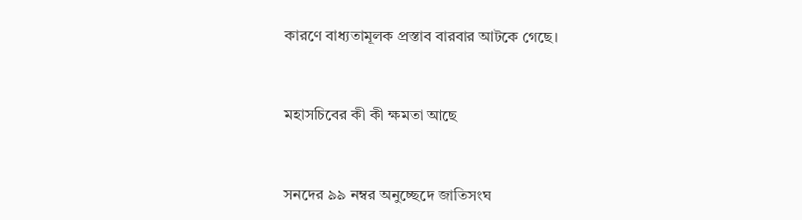কারণে বাধ্যতামূলক প্রস্তাব বারবার আটকে গেছে।


মহাসচিবের কী কী ক্ষমতা আছে


সনদের ৯৯ নম্বর অনুচ্ছেদে জাতিসংঘ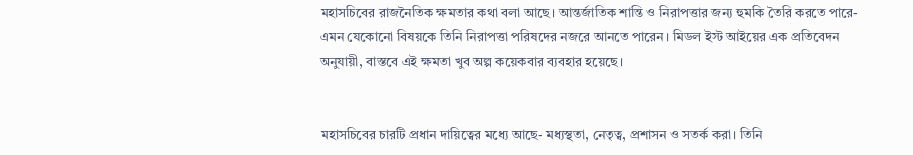মহাসচিবের রাজনৈতিক ক্ষমতার কথা বলা আছে। আন্তর্জাতিক শান্তি ও নিরাপত্তার জন্য হুমকি তৈরি করতে পারে- এমন যেকোনো বিষয়কে তিনি নিরাপত্তা পরিষদের নজরে আনতে পারেন। মিডল ইস্ট আইয়ের এক প্রতিবেদন অনুযায়ী, বাস্তবে এই ক্ষমতা খুব অল্প কয়েকবার ব্যবহার হয়েছে।


মহাসচিবের চারটি প্রধান দায়িত্বের মধ্যে আছে- মধ্যস্থতা, নেতৃত্ব, প্রশাসন ও সতর্ক করা। তিনি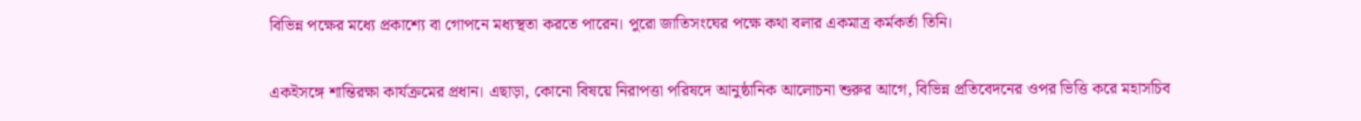বিভিন্ন পক্ষের মধ্যে প্রকাশ্যে বা গোপনে মধ্যস্থতা করতে পারেন। পুরো জাতিসংঘের পক্ষে কথা বলার একমাত্র কর্মকর্তা তিনি।


একইসঙ্গে শান্তিরক্ষা কার্যক্রমের প্রধান। এছাড়া, কোনো বিষয়ে নিরাপত্তা পরিষদে আনুষ্ঠানিক আলোচনা শুরুর আগে, বিভিন্ন প্রতিবেদনের ওপর ভিত্তি করে মহাসচিব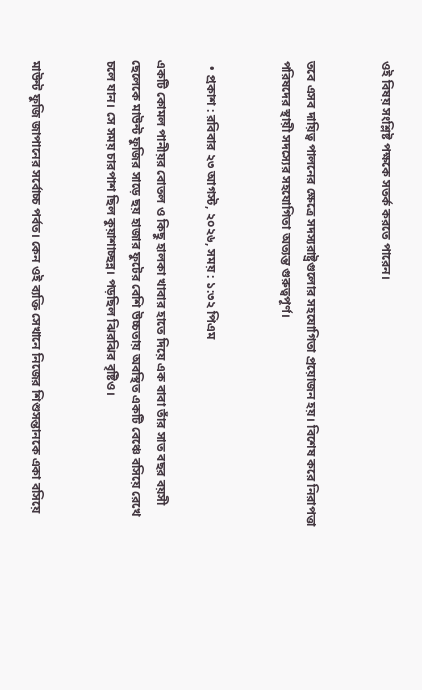ওই বিষয় সংশ্লিষ্ট পক্ষকে সতর্ক করতে পারেন।


তবে এসব দায়িত্ব পালনের ক্ষেত্রে সদস্যরাষ্ট্রগুলোর সহযোগিতা প্রয়োজন হয়। বিশেষ করে নিরাপত্তা পরিষদের স্থায়ী সদস্যের সহযোগিতা অত্যন্ত গুরুত্বপূর্ণ।


  • প্রকাশ : রবিবার ২৩ আগস্ট, ২০২৬, সময় : ১:৩২ পিএম

একটি কোমল পানীয়র বোতল ও কিছু হালকা খাবার হাতে দিয়ে এক বাবা তাঁর সাত বছর বয়সী ছেলেকে মাউন্ট ফুজির সাড়ে ছয় হাজার ফুটের বেশি উচ্চতায় অবস্থিত একটি বেঞ্চে বসিয়ে রেখে চলে যান। সে সময় চারপাশ ছিল কুয়াশাচ্ছন্ন। পড়ছিল ঝিরঝির বৃষ্টিও।


মাউন্ট ফুজি জাপানের সর্বোচ্চ পর্বত। কেন ওই ব্যক্তি সেখানে নিজের শিশুসন্তানকে একা বসিয়ে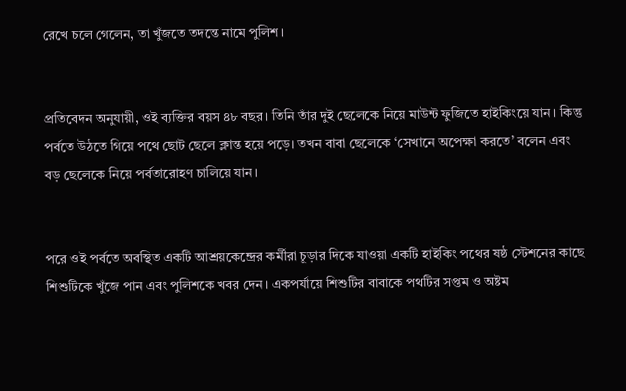রেখে চলে গেলেন, তা খুঁজতে তদন্তে নামে পুলিশ।


প্রতিবেদন অনুযায়ী, ওই ব্যক্তির বয়স ৪৮ বছর। তিনি তাঁর দুই ছেলেকে নিয়ে মাউন্ট ফুজিতে হাইকিংয়ে যান। কিন্তু পর্বতে উঠতে গিয়ে পথে ছোট ছেলে ক্লান্ত হয়ে পড়ে। তখন বাবা ছেলেকে ‘সেখানে অপেক্ষা করতে’ বলেন এবং বড় ছেলেকে নিয়ে পর্বতারোহণ চালিয়ে যান।


পরে ওই পর্বতে অবস্থিত একটি আশ্রয়কেন্দ্রের কর্মীরা চূড়ার দিকে যাওয়া একটি হাইকিং পথের ষষ্ঠ স্টেশনের কাছে শিশুটিকে খুঁজে পান এবং পুলিশকে খবর দেন। একপর্যায়ে শিশুটির বাবাকে পথটির সপ্তম ও অষ্টম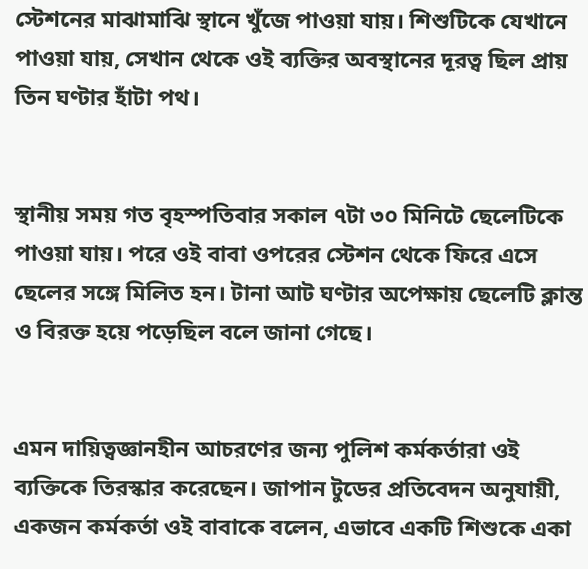স্টেশনের মাঝামাঝি স্থানে খুঁজে পাওয়া যায়। শিশুটিকে যেখানে পাওয়া যায়, সেখান থেকে ওই ব্যক্তির অবস্থানের দূরত্ব ছিল প্রায় তিন ঘণ্টার হাঁটা পথ।


স্থানীয় সময় গত বৃহস্পতিবার সকাল ৭টা ৩০ মিনিটে ছেলেটিকে পাওয়া যায়। পরে ওই বাবা ওপরের স্টেশন থেকে ফিরে এসে ছেলের সঙ্গে মিলিত হন। টানা আট ঘণ্টার অপেক্ষায় ছেলেটি ক্লান্ত ও বিরক্ত হয়ে পড়েছিল বলে জানা গেছে।


এমন দায়িত্বজ্ঞানহীন আচরণের জন্য পুলিশ কর্মকর্তারা ওই ব্যক্তিকে তিরস্কার করেছেন। জাপান টুডের প্রতিবেদন অনুযায়ী, একজন কর্মকর্তা ওই বাবাকে বলেন, এভাবে একটি শিশুকে একা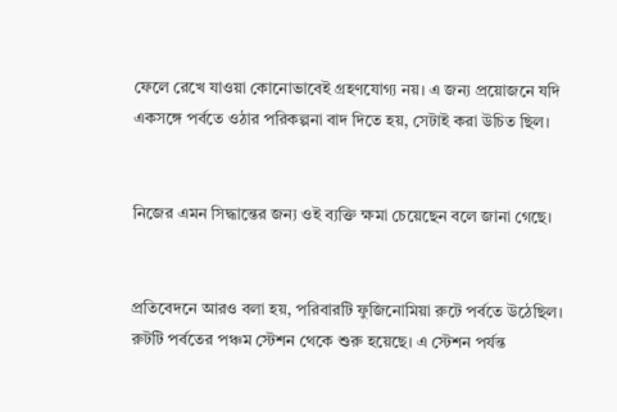ফেলে রেখে যাওয়া কোনোভাবেই গ্রহণযোগ্য নয়। এ জন্য প্রয়োজনে যদি একসঙ্গে পর্বতে ওঠার পরিকল্পনা বাদ দিতে হয়, সেটাই করা উচিত ছিল।


নিজের এমন সিদ্ধান্তের জন্য ওই ব্যক্তি ক্ষমা চেয়েছেন বলে জানা গেছে।


প্রতিবেদনে আরও বলা হয়, পরিবারটি ফুজিনোমিয়া রুটে পর্বতে উঠেছিল। রুটটি পর্বতের পঞ্চম স্টেশন থেকে শুরু হয়েছে। এ স্টেশন পর্যন্ত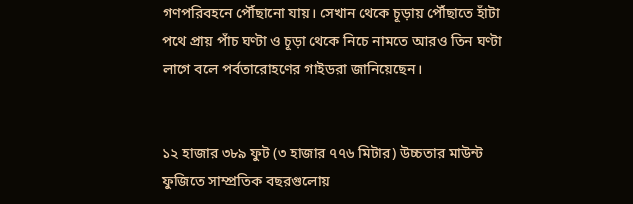গণপরিবহনে পৌঁছানো যায়। সেখান থেকে চূড়ায় পৌঁছাতে হাঁটা পথে প্রায় পাঁচ ঘণ্টা ও চূড়া থেকে নিচে নামতে আরও তিন ঘণ্টা লাগে বলে পর্বতারোহণের গাইডরা জানিয়েছেন।


১২ হাজার ৩৮৯ ফুট (৩ হাজার ৭৭৬ মিটার) উচ্চতার মাউন্ট ফুজিতে সাম্প্রতিক বছরগুলোয়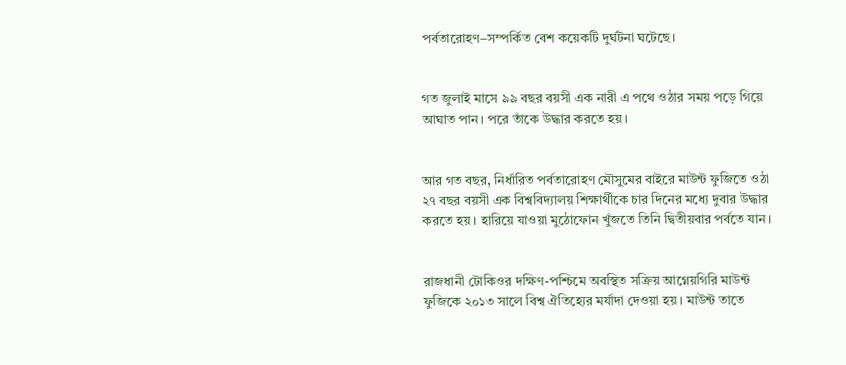পর্বতারোহণ–সম্পর্কিত বেশ কয়েকটি দুর্ঘটনা ঘটেছে।


গত জুলাই মাসে ৯৯ বছর বয়সী এক নারী এ পথে ওঠার সময় পড়ে গিয়ে আঘাত পান। পরে তাঁকে উদ্ধার করতে হয়।


আর গত বছর, নির্ধারিত পর্বতারোহণ মৌসুমের বাইরে মাউন্ট ফুজিতে ওঠা ২৭ বছর বয়সী এক বিশ্ববিদ্যালয় শিক্ষার্থীকে চার দিনের মধ্যে দুবার উদ্ধার করতে হয়। হারিয়ে যাওয়া মুঠোফোন খুঁজতে তিনি দ্বিতীয়বার পর্বতে যান।


রাজধানী টোকিওর দক্ষিণ-পশ্চিমে অবস্থিত সক্রিয় আগ্নেয়গিরি মাউন্ট ফুজিকে ২০১৩ সালে বিশ্ব ঐতিহ্যের মর্যাদা দেওয়া হয়। মাউন্ট তাতে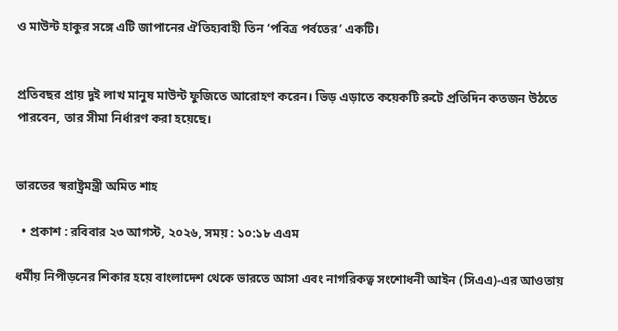ও মাউন্ট হাকুর সঙ্গে এটি জাপানের ঐতিহ্যবাহী তিন ‘পবিত্র পর্বতের’ একটি।


প্রতিবছর প্রায় দুই লাখ মানুষ মাউন্ট ফুজিতে আরোহণ করেন। ভিড় এড়াতে কয়েকটি রুটে প্রতিদিন কতজন উঠতে পারবেন, তার সীমা নির্ধারণ করা হয়েছে।


ভারতের স্বরাষ্ট্রমন্ত্রী অমিত শাহ

  • প্রকাশ : রবিবার ২৩ আগস্ট, ২০২৬, সময় : ১০:১৮ এএম

ধর্মীয় নিপীড়নের শিকার হয়ে বাংলাদেশ থেকে ভারতে আসা এবং নাগরিকত্ব সংশোধনী আইন (সিএএ)-এর আওতায়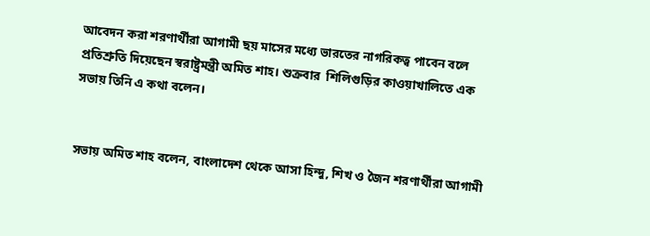আবেদন করা শরণার্থীরা আগামী ছয় মাসের মধ্যে ভারতের নাগরিকত্ব পাবেন বলে প্রতিশ্রুতি দিয়েছেন স্বরাষ্ট্রমন্ত্রী অমিত শাহ। শুক্রবার  শিলিগুড়ির কাওয়াখালিতে এক সভায় তিনি এ কথা বলেন।


সভায় অমিত শাহ বলেন, বাংলাদেশ থেকে আসা হিন্দু, শিখ ও জৈন শরণার্থীরা আগামী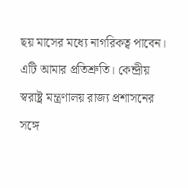ছয় মাসের মধ্যে নাগরিকত্ব পাবেন। এটি আমার প্রতিশ্রুতি। কেন্দ্রীয় স্বরাষ্ট্র মন্ত্রণালয় রাজ্য প্রশাসনের সঙ্গে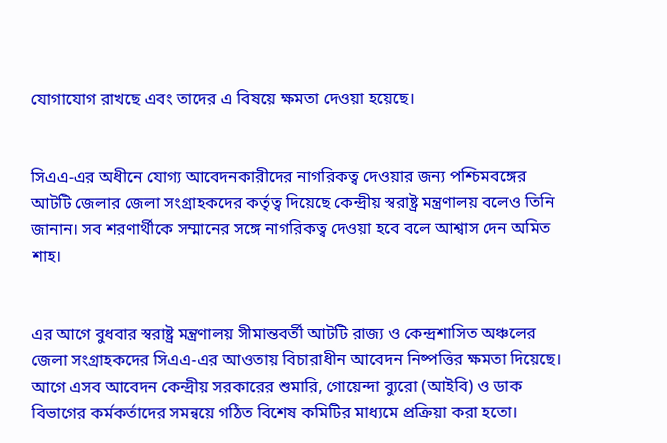যোগাযোগ রাখছে এবং তাদের এ বিষয়ে ক্ষমতা দেওয়া হয়েছে।


সিএএ-এর অধীনে যোগ্য আবেদনকারীদের নাগরিকত্ব দেওয়ার জন্য পশ্চিমবঙ্গের আটটি জেলার জেলা সংগ্রাহকদের কর্তৃত্ব দিয়েছে কেন্দ্রীয় স্বরাষ্ট্র মন্ত্রণালয় বলেও তিনি জানান। সব শরণার্থীকে সম্মানের সঙ্গে নাগরিকত্ব দেওয়া হবে বলে আশ্বাস দেন অমিত শাহ।


এর আগে বুধবার স্বরাষ্ট্র মন্ত্রণালয় সীমান্তবর্তী আটটি রাজ্য ও কেন্দ্রশাসিত অঞ্চলের জেলা সংগ্রাহকদের সিএএ-এর আওতায় বিচারাধীন আবেদন নিষ্পত্তির ক্ষমতা দিয়েছে। আগে এসব আবেদন কেন্দ্রীয় সরকারের শুমারি, গোয়েন্দা ব্যুরো (আইবি) ও ডাক বিভাগের কর্মকর্তাদের সমন্বয়ে গঠিত বিশেষ কমিটির মাধ্যমে প্রক্রিয়া করা হতো।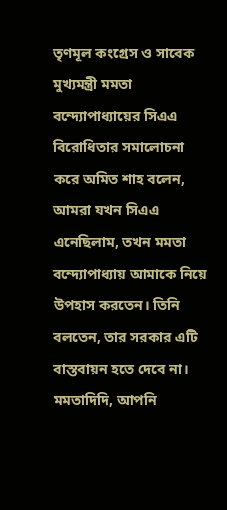তৃণমূল কংগ্রেস ও সাবেক মুখ্যমন্ত্রী মমতা বন্দ্যোপাধ্যায়ের সিএএ বিরোধিতার সমালোচনা করে অমিত শাহ বলেন, আমরা যখন সিএএ এনেছিলাম, তখন মমতা বন্দ্যোপাধ্যায় আমাকে নিয়ে উপহাস করতেন। তিনি বলতেন, তার সরকার এটি বাস্তবায়ন হতে দেবে না। মমতাদিদি, আপনি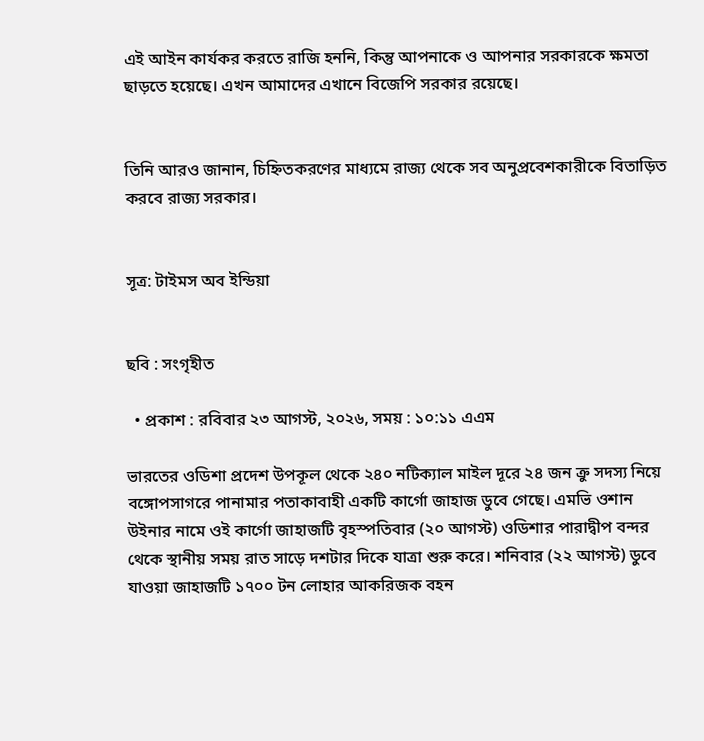এই আইন কার্যকর করতে রাজি হননি, কিন্তু আপনাকে ও আপনার সরকারকে ক্ষমতা ছাড়তে হয়েছে। এখন আমাদের এখানে বিজেপি সরকার রয়েছে।


তিনি আরও জানান, চিহ্নিতকরণের মাধ্যমে রাজ্য থেকে সব অনুপ্রবেশকারীকে বিতাড়িত করবে রাজ্য সরকার।


সূত্র: টাইমস অব ইন্ডিয়া


ছবি : সংগৃহীত

  • প্রকাশ : রবিবার ২৩ আগস্ট, ২০২৬, সময় : ১০:১১ এএম

ভারতের ওডিশা প্রদেশ উপকূল থেকে ২৪০ নটিক্যাল মাইল দূরে ২৪ জন ক্রু সদস্য নিয়ে বঙ্গোপসাগরে পানামার পতাকাবাহী একটি কার্গো জাহাজ ডুবে গেছে। এমভি ওশান উইনার নামে ওই কার্গো জাহাজটি বৃহস্পতিবার (২০ আগস্ট) ওডিশার পারাদ্বীপ বন্দর থেকে স্থানীয় সময় রাত সাড়ে দশটার দিকে যাত্রা শুরু করে। শনিবার (২২ আগস্ট) ডুবে যাওয়া জাহাজটি ১৭০০ টন লোহার আকরিজক বহন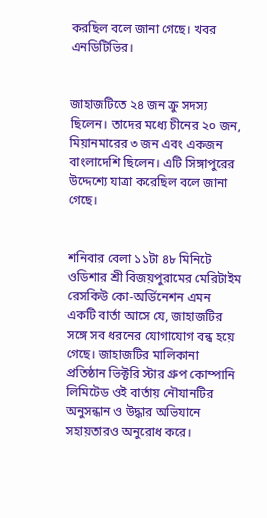করছিল বলে জানা গেছে। খবর এনডিটিভির।


জাহাজটিতে ২৪ জন ক্রু সদস্য ছিলেন। তাদের মধ্যে চীনের ২০ জন, মিয়ানমারের ৩ জন এবং একজন বাংলাদেশি ছিলেন। এটি সিঙ্গাপুরের উদ্দেশ্যে যাত্রা করেছিল বলে জানা গেছে।


শনিবার বেলা ১১টা ৪৮ মিনিটে ওডিশার শ্রী বিজয়পুরামের মেরিটাইম রেসকিউ কো-অর্ডিনেশন এমন একটি বার্তা আসে যে, জাহাজটির সঙ্গে সব ধরনের যোগাযোগ বন্ধ হয়ে গেছে। জাহাজটির মালিকানা প্রতিষ্ঠান ভিক্টরি স্টার গ্রুপ কোম্পানি লিমিটেড ওই বার্তায় নৌযানটির অনুসন্ধান ও উদ্ধার অভিযানে সহায়তারও অনুরোধ করে।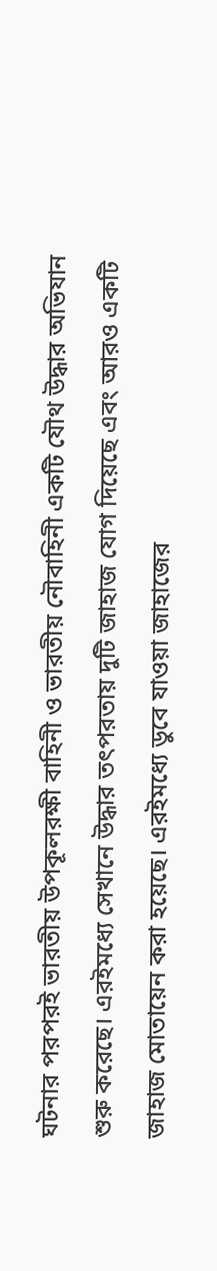ঘটনার পরপরই ভারতীয় উপকূলরক্ষী বাহিনী ও ভারতীয় নৌবাহিনী একটি যৌথ উদ্ধার অভিযান শুরু করেছে। এরইমধ্যে সেখানে উদ্ধার তৎপরতায় দুটি জাহাজ যোগ দিয়েছে এবং আরও একটি জাহাজ মোতায়েন করা হয়েছে। এরইমধ্যে ডুবে যাওয়া জাহাজের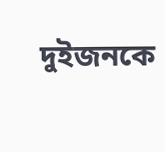দুইজনকে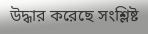উদ্ধার করেছে সংশ্লিষ্ট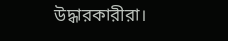উদ্ধারকারীরা।